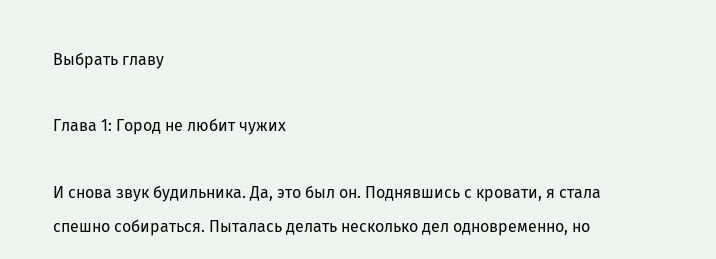Выбрать главу

Глава 1: Город не любит чужих

И снова звук будильника. Да, это был он. Поднявшись с кровати, я стала спешно собираться. Пыталась делать несколько дел одновременно, но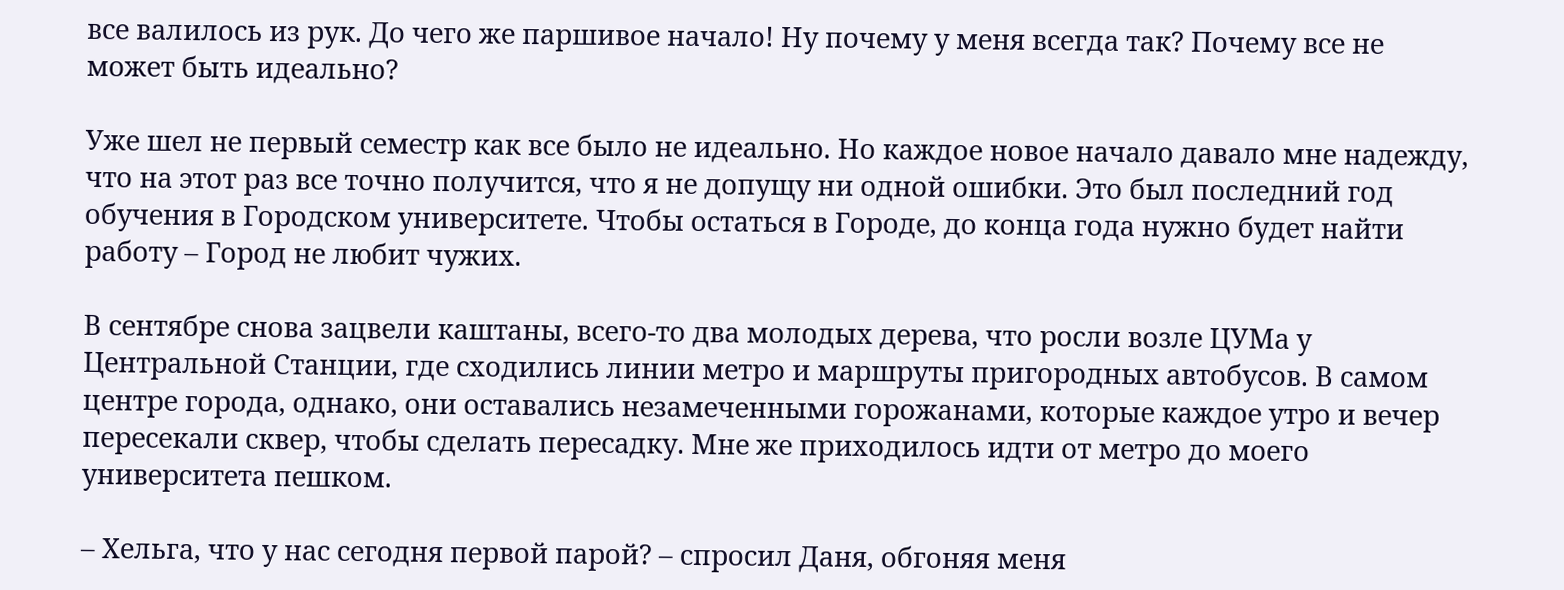все валилось из рук. До чего же паршивое начало! Ну почему у меня всегда так? Почему все не может быть идеально?

Уже шел не первый семестр как все было не идеально. Но каждое новое начало давало мне надежду, что на этот раз все точно получится, что я не допущу ни одной ошибки. Это был последний год обучения в Городском университете. Чтобы остаться в Городе, до конца года нужно будет найти работу – Город не любит чужих.

В сентябре снова зацвели каштаны, всего-то два молодых дерева, что росли возле ЦУМа у Центральной Станции, где сходились линии метро и маршруты пригородных автобусов. В самом центре города, однако, они оставались незамеченными горожанами, которые каждое утро и вечер пересекали сквер, чтобы сделать пересадку. Мне же приходилось идти от метро до моего университета пешком.

– Хельга, что у нас сегодня первой парой? – спросил Даня, обгоняя меня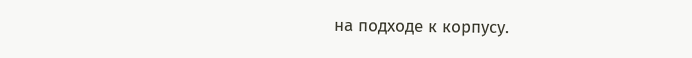на подходе к корпусу.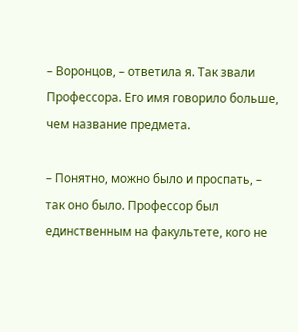– Воронцов, – ответила я. Так звали Профессора. Его имя говорило больше, чем название предмета.

– Понятно, можно было и проспать, – так оно было. Профессор был единственным на факультете, кого не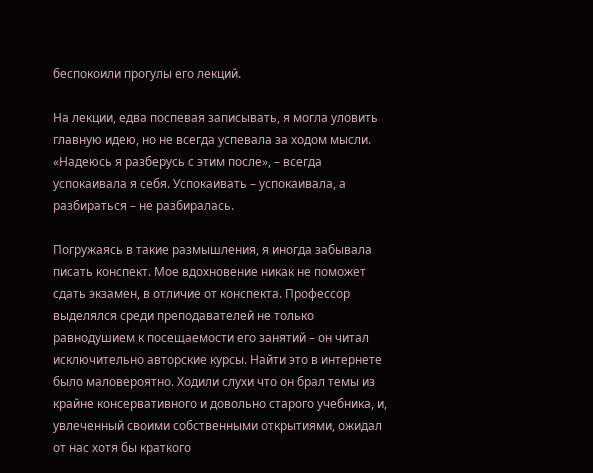беспокоили прогулы его лекций.

На лекции, едва поспевая записывать, я могла уловить главную идею, но не всегда успевала за ходом мысли. «Надеюсь я разберусь с этим после», – всегда успокаивала я себя. Успокаивать – успокаивала, а разбираться – не разбиралась.

Погружаясь в такие размышления, я иногда забывала писать конспект. Мое вдохновение никак не поможет сдать экзамен, в отличие от конспекта. Профессор выделялся среди преподавателей не только равнодушием к посещаемости его занятий – он читал исключительно авторские курсы. Найти это в интернете было маловероятно. Ходили слухи что он брал темы из крайне консервативного и довольно старого учебника, и, увлеченный своими собственными открытиями, ожидал от нас хотя бы краткого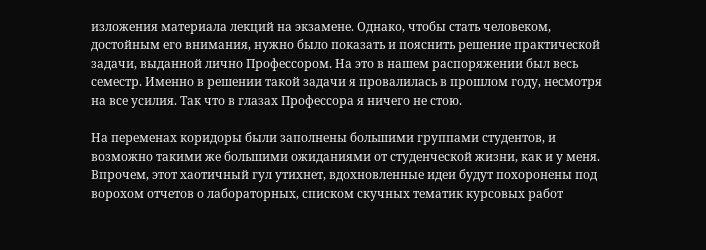изложения материала лекций на экзамене. Однако, чтобы стать человеком, достойным его внимания, нужно было показать и пояснить решение практической задачи, выданной лично Профессором. На это в нашем распоряжении был весь семестр. Именно в решении такой задачи я провалилась в прошлом году, несмотря на все усилия. Так что в глазах Профессора я ничего не стою.

На переменах коридоры были заполнены большими группами студентов, и возможно такими же большими ожиданиями от студенческой жизни, как и у меня. Впрочем, этот хаотичный гул утихнет, вдохновленные идеи будут похоронены под ворохом отчетов о лабораторных, списком скучных тематик курсовых работ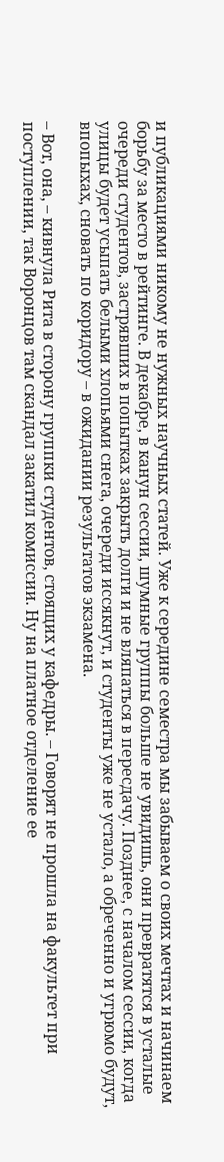и публикациями никому не нужных научных статей. Уже к середине семестра мы забываем о своих мечтах и начинаем борьбу за место в рейтинге. В декабре, в канун сессии, шумные группы больше не увидишь, они превратятся в усталые очереди студентов, застрявших в попытках закрыть долги и не вляпаться в пересдачу. Позднее, с началом сессии, когда улицы будет усыпать белыми хлопьями снега, очереди иссякнут, и студенты уже не устало, а обреченно и угрюмо будут, впопыхах, сновать по коридору – в ожидании результатов экзамена.

– Вот, она, – кивнула Рита в сторону группки студентов, стоящих у кафедры. – Говорят не прошла на факультет при поступлении, так Воронцов там скандал закатил комиссии. Ну на платное отделение ее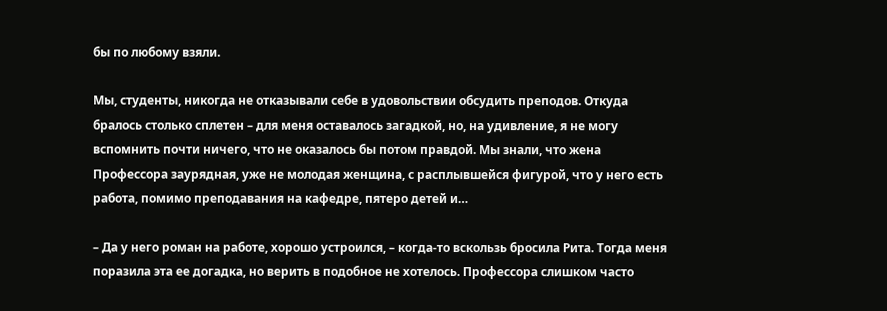бы по любому взяли.

Мы, студенты, никогда не отказывали себе в удовольствии обсудить преподов. Откуда бралось столько сплетен – для меня оставалось загадкой, но, на удивление, я не могу вспомнить почти ничего, что не оказалось бы потом правдой. Мы знали, что жена Профессора заурядная, уже не молодая женщина, c расплывшейся фигурой, что у него есть работа, помимо преподавания на кафедре, пятеро детей и…

– Да у него роман на работе, хорошо устроился, – когда-то вскользь бросила Рита. Тогда меня поразила эта ее догадка, но верить в подобное не хотелось. Профессора слишком часто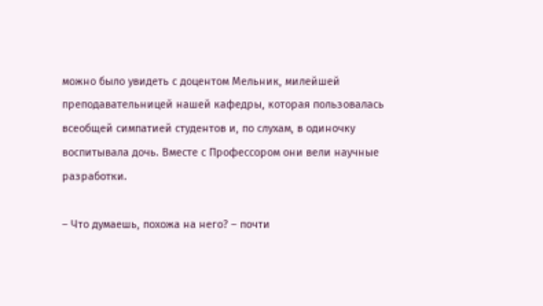можно было увидеть с доцентом Мельник, милейшей преподавательницей нашей кафедры, которая пользовалась всеобщей симпатией студентов и, по слухам, в одиночку воспитывала дочь. Вместе с Профессором они вели научные разработки.

– Что думаешь, похожа на него? – почти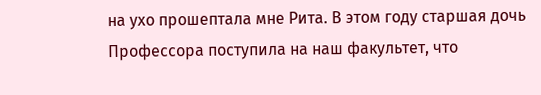на ухо прошептала мне Рита. В этом году старшая дочь Профессора поступила на наш факультет, что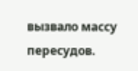вызвало массу пересудов.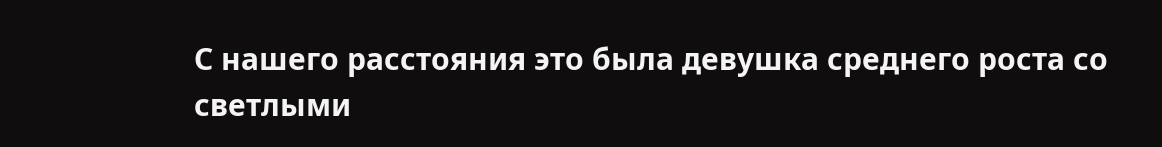С нашего расстояния это была девушка среднего роста со светлыми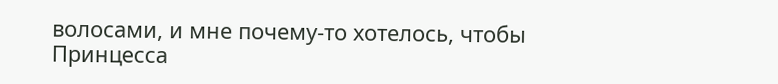волосами, и мне почему-то хотелось, чтобы Принцесса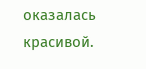оказалась красивой.